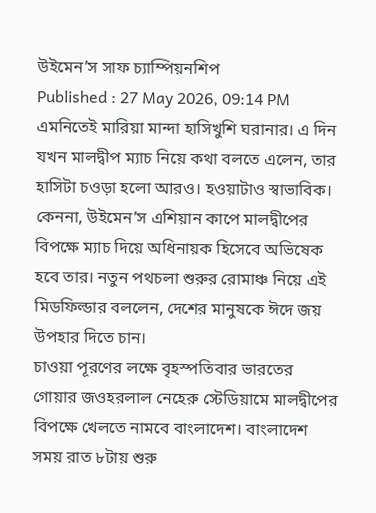উইমেন’স সাফ চ্যাম্পিয়নশিপ
Published : 27 May 2026, 09:14 PM
এমনিতেই মারিয়া মান্দা হাসিখুশি ঘরানার। এ দিন যখন মালদ্বীপ ম্যাচ নিয়ে কথা বলতে এলেন, তার হাসিটা চওড়া হলো আরও। হওয়াটাও স্বাভাবিক। কেননা, উইমেন’স এশিয়ান কাপে মালদ্বীপের বিপক্ষে ম্যাচ দিয়ে অধিনায়ক হিসেবে অভিষেক হবে তার। নতুন পথচলা শুরুর রোমাঞ্চ নিয়ে এই মিডফিল্ডার বললেন, দেশের মানুষকে ঈদে জয় উপহার দিতে চান।
চাওয়া পূরণের লক্ষে বৃহস্পতিবার ভারতের গোয়ার জওহরলাল নেহেরু স্টেডিয়ামে মালদ্বীপের বিপক্ষে খেলতে নামবে বাংলাদেশ। বাংলাদেশ সময় রাত ৮টায় শুরু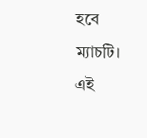হবে ম্যাচটি। এই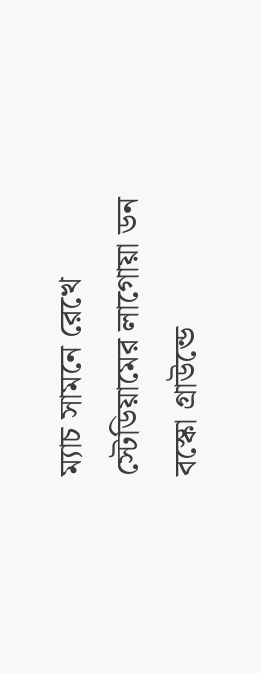ম্যাচ সামনে রেখে স্টেডিয়ামের লাগোয়া ডন বস্কো গ্রাউন্ডে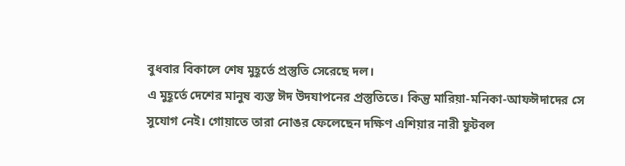বুধবার বিকালে শেষ মুহূর্তে প্রস্তুতি সেরেছে দল।
এ মুহূর্তে দেশের মানুষ ব্যস্ত ঈদ উদযাপনের প্রস্তুতিতে। কিন্তু মারিয়া-মনিকা-আফঈদাদের সে সুযোগ নেই। গোয়াতে তারা নোঙর ফেলেছেন দক্ষিণ এশিয়ার নারী ফুটবল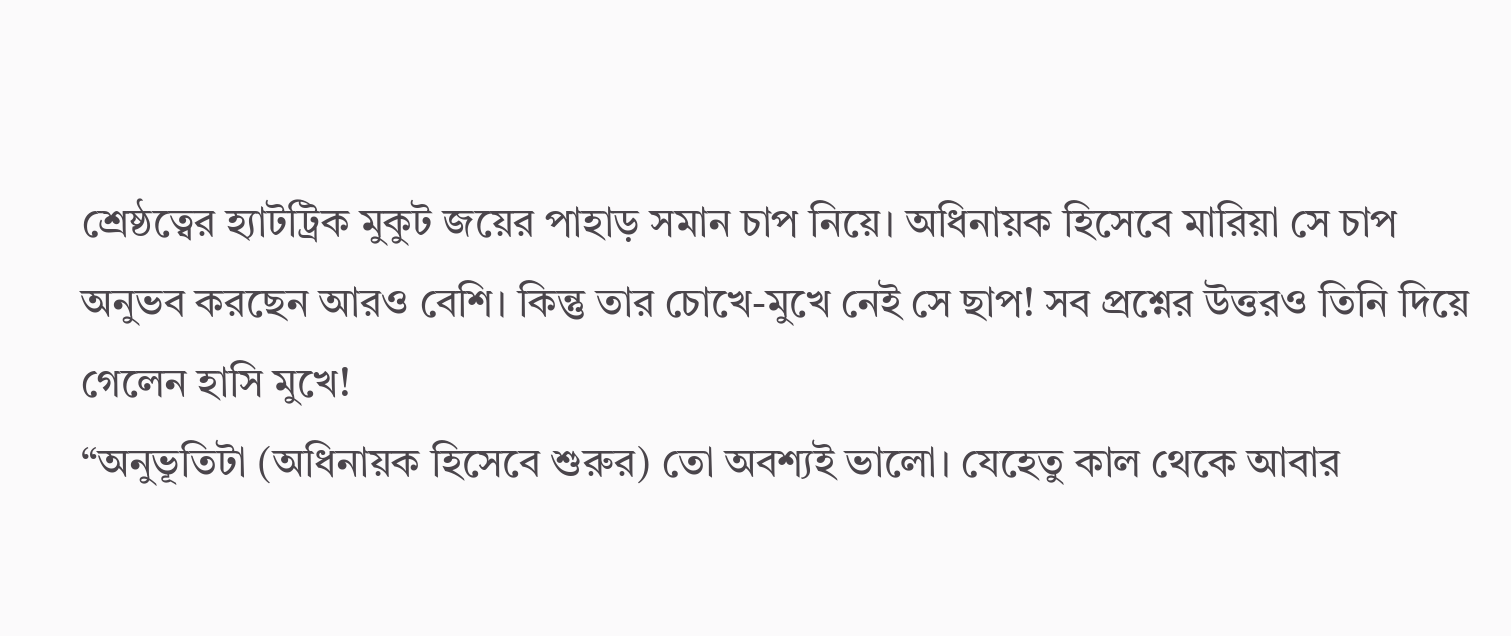শ্রেষ্ঠত্বের হ্যাটট্রিক মুকুট জয়ের পাহাড় সমান চাপ নিয়ে। অধিনায়ক হিসেবে মারিয়া সে চাপ অনুভব করছেন আরও বেশি। কিন্তু তার চোখে-মুখে নেই সে ছাপ! সব প্রশ্নের উত্তরও তিনি দিয়ে গেলেন হাসি মুখে!
“অনুভূতিটা (অধিনায়ক হিসেবে শুরুর) তো অবশ্যই ভালো। যেহেতু কাল থেকে আবার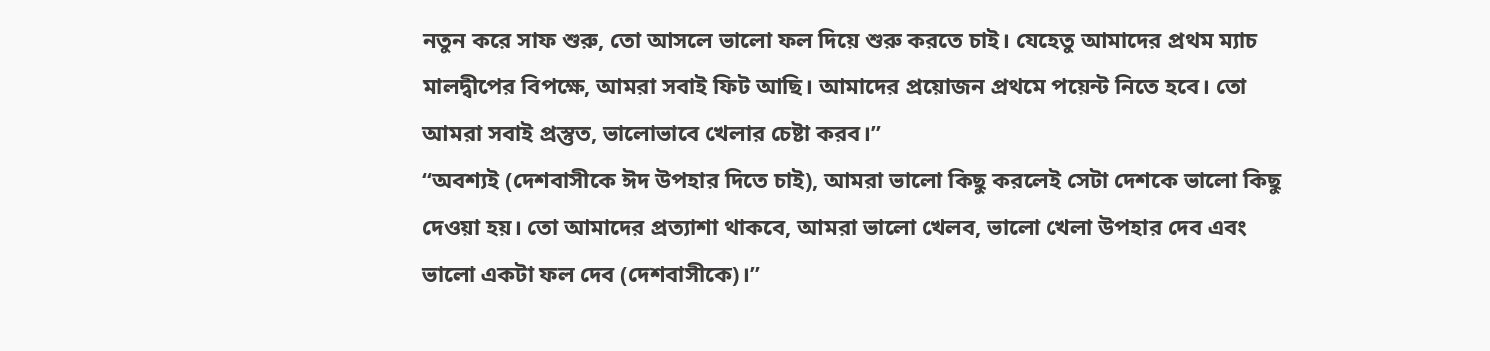নতুন করে সাফ শুরু, তো আসলে ভালো ফল দিয়ে শুরু করতে চাই। যেহেতু আমাদের প্রথম ম্যাচ মালদ্বীপের বিপক্ষে, আমরা সবাই ফিট আছি। আমাদের প্রয়োজন প্রথমে পয়েন্ট নিতে হবে। তো আমরা সবাই প্রস্তুত, ভালোভাবে খেলার চেষ্টা করব।”
“অবশ্যই (দেশবাসীকে ঈদ উপহার দিতে চাই), আমরা ভালো কিছু করলেই সেটা দেশকে ভালো কিছু দেওয়া হয়। তো আমাদের প্রত্যাশা থাকবে, আমরা ভালো খেলব, ভালো খেলা উপহার দেব এবং ভালো একটা ফল দেব (দেশবাসীকে)।”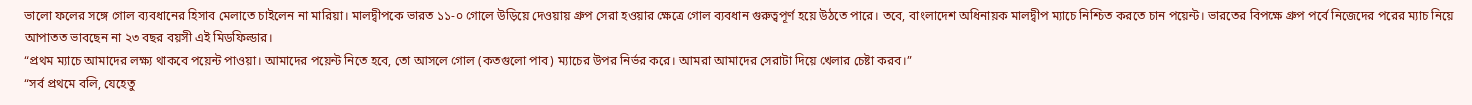ভালো ফলের সঙ্গে গোল ব্যবধানের হিসাব মেলাতে চাইলেন না মারিয়া। মালদ্বীপকে ভারত ১১-০ গোলে উড়িয়ে দেওয়ায় গ্রুপ সেরা হওয়ার ক্ষেত্রে গোল ব্যবধান গুরুত্বপূর্ণ হয়ে উঠতে পারে। তবে, বাংলাদেশ অধিনায়ক মালদ্বীপ ম্যাচে নিশ্চিত করতে চান পয়েন্ট। ভারতের বিপক্ষে গ্রুপ পর্বে নিজেদের পরের ম্যাচ নিয়ে আপাতত ভাবছেন না ২৩ বছর বয়সী এই মিডফিল্ডার।
“প্রথম ম্যাচে আমাদের লক্ষ্য থাকবে পয়েন্ট পাওয়া। আমাদের পয়েন্ট নিতে হবে, তো আসলে গোল (কতগুলো পাব) ম্যাচের উপর নির্ভর করে। আমরা আমাদের সেরাটা দিয়ে খেলার চেষ্টা করব।”
“সর্ব প্রথমে বলি, যেহেতু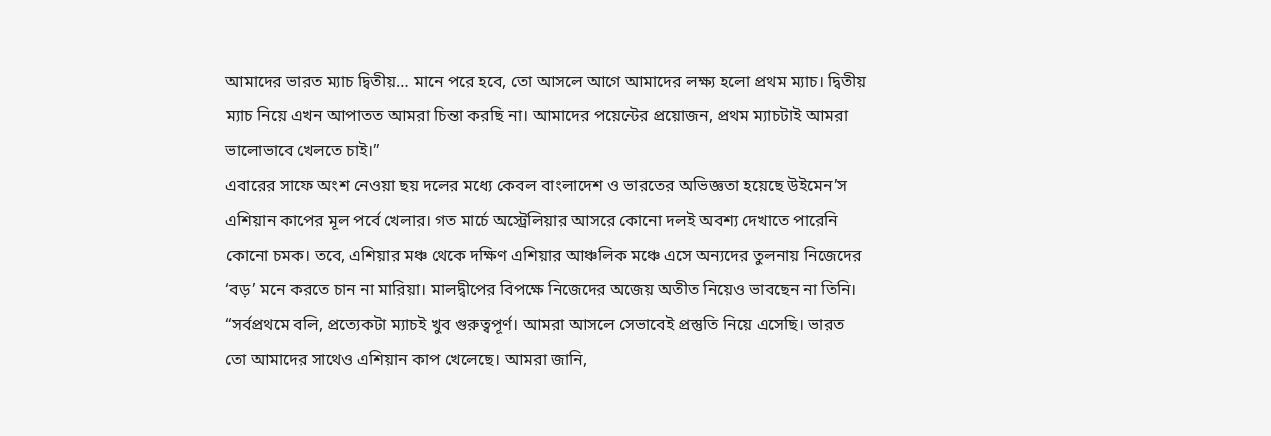আমাদের ভারত ম্যাচ দ্বিতীয়… মানে পরে হবে, তো আসলে আগে আমাদের লক্ষ্য হলো প্রথম ম্যাচ। দ্বিতীয় ম্যাচ নিয়ে এখন আপাতত আমরা চিন্তা করছি না। আমাদের পয়েন্টের প্রয়োজন, প্রথম ম্যাচটাই আমরা ভালোভাবে খেলতে চাই।”
এবারের সাফে অংশ নেওয়া ছয় দলের মধ্যে কেবল বাংলাদেশ ও ভারতের অভিজ্ঞতা হয়েছে উইমেন’স এশিয়ান কাপের মূল পর্বে খেলার। গত মার্চে অস্ট্রেলিয়ার আসরে কোনো দলই অবশ্য দেখাতে পারেনি কোনো চমক। তবে, এশিয়ার মঞ্চ থেকে দক্ষিণ এশিয়ার আঞ্চলিক মঞ্চে এসে অন্যদের তুলনায় নিজেদের ‘বড়’ মনে করতে চান না মারিয়া। মালদ্বীপের বিপক্ষে নিজেদের অজেয় অতীত নিয়েও ভাবছেন না তিনি।
“সর্বপ্রথমে বলি, প্রত্যেকটা ম্যাচই খুব গুরুত্বপূর্ণ। আমরা আসলে সেভাবেই প্রস্তুতি নিয়ে এসেছি। ভারত তো আমাদের সাথেও এশিয়ান কাপ খেলেছে। আমরা জানি,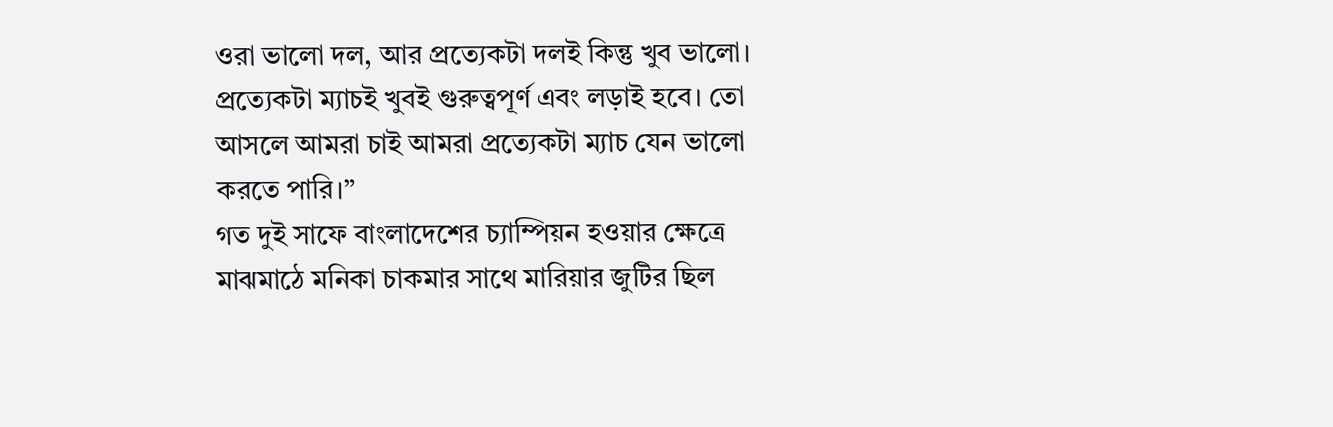ওরা ভালো দল, আর প্রত্যেকটা দলই কিন্তু খুব ভালো। প্রত্যেকটা ম্যাচই খুবই গুরুত্বপূর্ণ এবং লড়াই হবে। তো আসলে আমরা চাই আমরা প্রত্যেকটা ম্যাচ যেন ভালো করতে পারি।”
গত দুই সাফে বাংলাদেশের চ্যাম্পিয়ন হওয়ার ক্ষেত্রে মাঝমাঠে মনিকা চাকমার সাথে মারিয়ার জুটির ছিল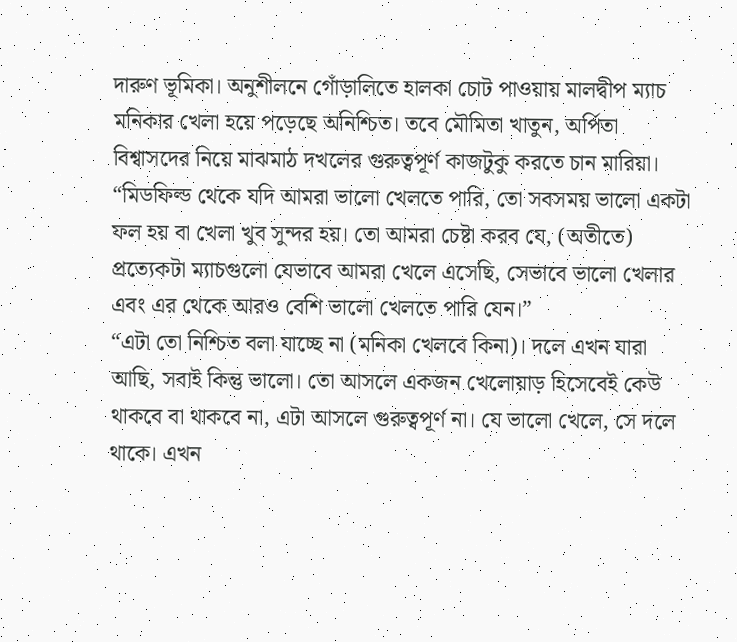দারুণ ভূমিকা। অনুশীলনে গোঁড়ালিতে হালকা চোট পাওয়ায় মালদ্বীপ ম্যাচ মনিকার খেলা হয়ে পড়েছে অনিশ্চিত। তবে মৌমিতা খাতুন, অর্পিতা বিশ্বাসদের নিয়ে মাঝমাঠ দখলের গুরুত্বপূর্ণ কাজটুকু করতে চান মারিয়া।
“মিডফিল্ড থেকে যদি আমরা ভালো খেলতে পারি, তো সবসময় ভালো একটা ফল হয় বা খেলা খুব সুন্দর হয়। তো আমরা চেষ্টা করব যে, (অতীতে) প্রত্যেকটা ম্যাচগুলো যেভাবে আমরা খেলে এসেছি, সেভাবে ভালো খেলার এবং এর থেকে আরও বেশি ভালো খেলতে পারি যেন।”
“এটা তো নিশ্চিত বলা যাচ্ছে না (মনিকা খেলবে কিনা)। দলে এখন যারা আছি, সবাই কিন্তু ভালো। তো আসলে একজন খেলোয়াড় হিসেবেই কেউ থাকবে বা থাকবে না, এটা আসলে গুরুত্বপূর্ণ না। যে ভালো খেলে, সে দলে থাকে। এখন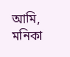আমি, মনিকা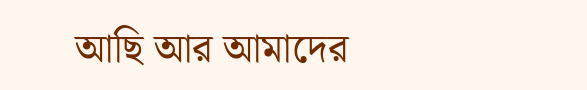আছি আর আমাদের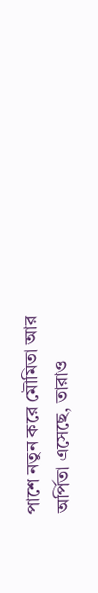পাশে নতুন করে মৌমিতা আর অর্পিতা এসেছে, তারাও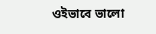ওইভাবে ভালো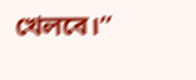খেলবে।”